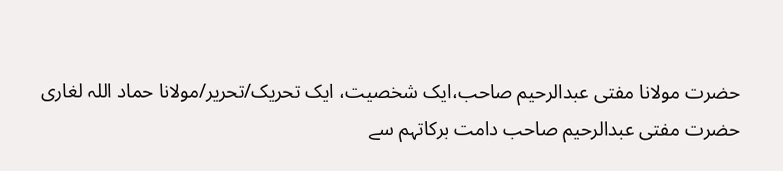حضرت مولانا مفتی عبدالرحیم صاحب،ایک شخصیت، ایک تحریک/تحریر/مولانا حماد اللہ لغاری
حضرت مفتی عبدالرحیم صاحب دامت برکاتہم سے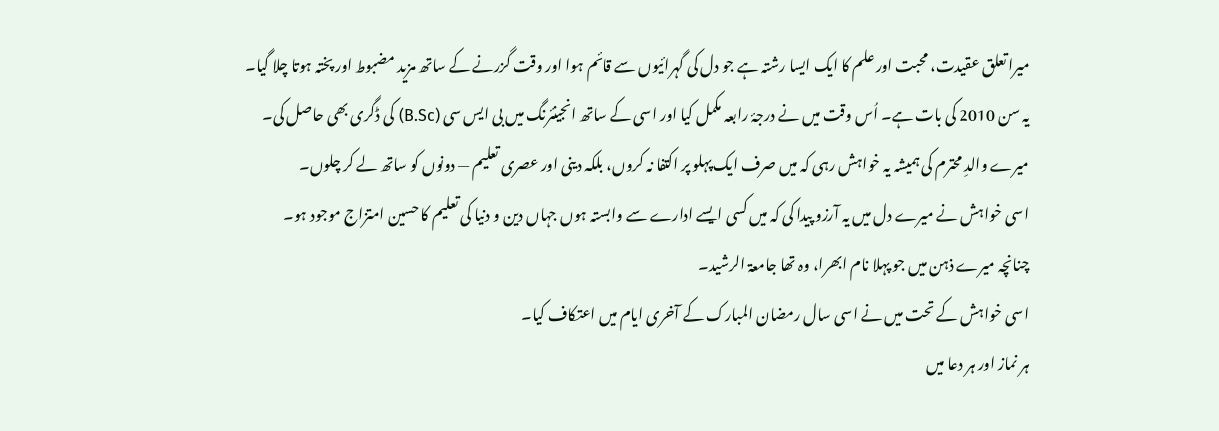میرا تعلق عقیدت، محبت اور علم کا ایک ایسا رشتہ ہے جو دل کی گہرائیوں سے قائم ہوا اور وقت گزرنے کے ساتھ مزید مضبوط اور پختہ ہوتا چلا گیا۔
یہ سن 2010 کی بات ہے۔ اُس وقت میں نے درجۂ رابعہ مکمل کیا اور اسی کے ساتھ انجینئرنگ میں بی ایس سی (B.Sc) کی ڈگری بھی حاصل کی۔
میرے والدِ محترم کی ہمیشہ یہ خواہش رہی کہ میں صرف ایک پہلو پر اکتفا نہ کروں، بلکہ دینی اور عصری تعلیم — دونوں کو ساتھ لے کر چلوں۔
اسی خواہش نے میرے دل میں یہ آرزو پیدا کی کہ میں کسی ایسے ادارے سے وابستہ ہوں جہاں دین و دنیا کی تعلیم کا حسین امتزاج موجود ہو۔
چنانچہ میرے ذہن میں جو پہلا نام ابھرا، وہ تھا جامعۃ الرشید۔
اسی خواہش کے تحت میں نے اسی سال رمضان المبارک کے آخری ایام میں اعتکاف کیا۔
ہر نماز اور ہر دعا میں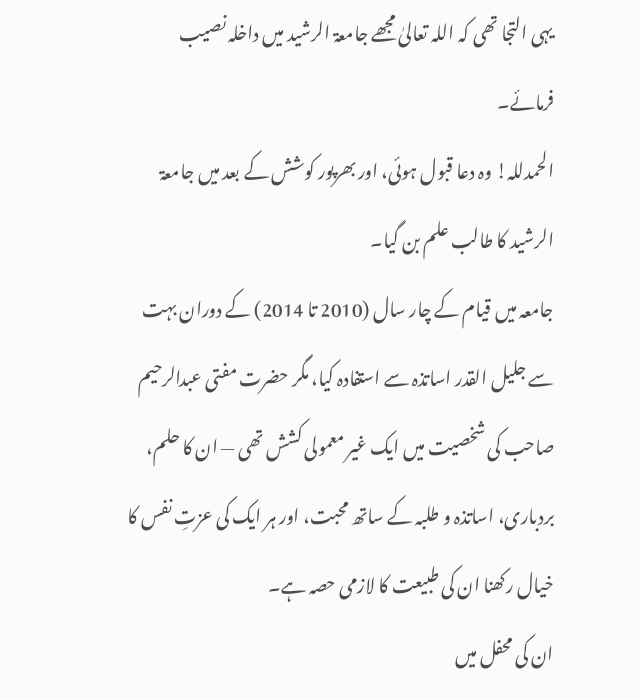یہی التجا تھی کہ اللہ تعالیٰ مجھے جامعۃ الرشید میں داخلہ نصیب فرمائے۔
الحمدللہ! وہ دعا قبول ہوئی، اور بھرپور کوشش کے بعد میں جامعۃ الرشید کا طالب علم بن گیا۔
جامعہ میں قیام کے چار سال (2010 تا 2014) کے دوران بہت سے جلیل القدر اساتذہ سے استفادہ کیا، مگر حضرت مفتی عبدالرحیم صاحب کی شخصیت میں ایک غیر معمولی کشش تھی — ان کا حلم، بردباری، اساتذہ و طلبہ کے ساتھ محبت، اور ہر ایک کی عزتِ نفس کا خیال رکھنا ان کی طبیعت کا لازمی حصہ ہے۔
ان کی محفل میں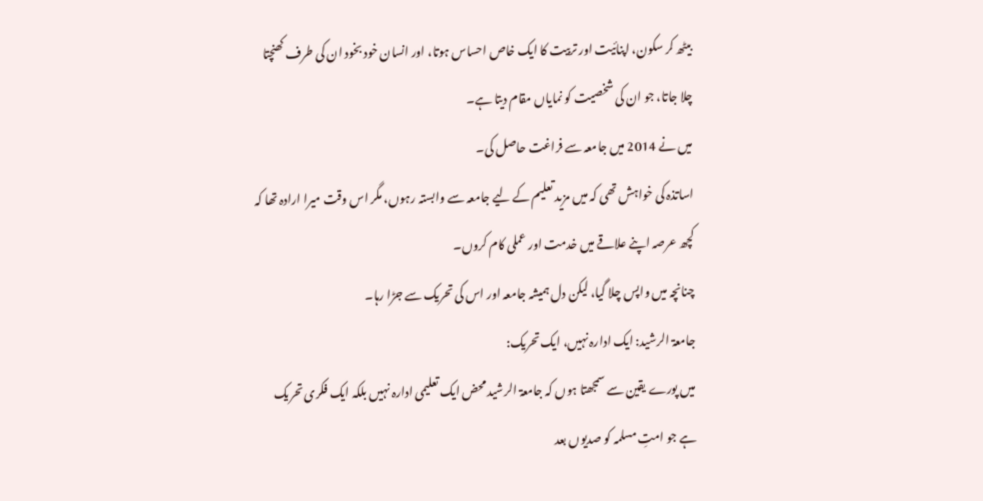بیٹھ کر سکون، اپنائیت اور تربیت کا ایک خاص احساس ہوتا، اور انسان خود بخود ان کی طرف کھنچتا چلا جاتا، جو ان کی شخصیت کو نمایاں مقام دیتا ہے۔
میں نے 2014 میں جامعہ سے فراغت حاصل کی۔
اساتذہ کی خواہش تھی کہ میں مزید تعلیم کے لیے جامعہ سے وابستہ رہوں، مگر اس وقت میرا ارادہ تھا کہ کچھ عرصہ اپنے علاقے میں خدمت اور عملی کام کروں۔
چنانچہ میں واپس چلا گیا، لیکن دل ہمیشہ جامعہ اور اس کی تحریک سے جڑا رہا۔
جامعۃ الرشید: ایک ادارہ نہیں، ایک تحریک:
میں پورے یقین سے سمجھتا ہوں کہ جامعۃ الرشید محض ایک تعلیمی ادارہ نہیں بلکہ ایک فکری تحریک ہے جو امتِ مسلمہ کو صدیوں بعد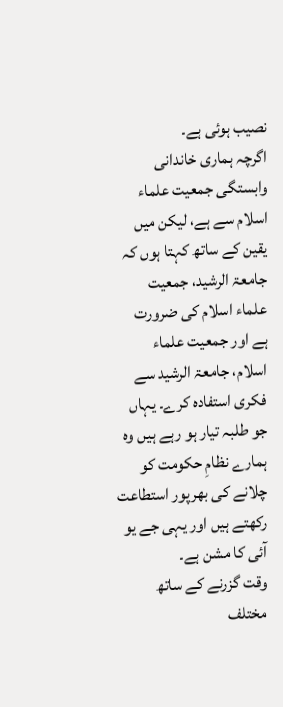نصیب ہوئی ہے۔
اگرچہ ہماری خاندانی وابستگی جمعیت علماء اسلام سے ہے، لیکن میں یقین کے ساتھ کہتا ہوں کہ جامعۃ الرشید، جمعیت علماء اسلام کی ضرورت ہے اور جمعیت علماء اسلام، جامعۃ الرشید سے فکری استفادہ کرے۔ یہاں جو طلبہ تیار ہو رہے ہیں وہ ہمارے نظامِ حکومت کو چلانے کی بھرپور استطاعت رکھتے ہیں اور یہی جے یو آئی کا مشن ہے۔
وقت گزرنے کے ساتھ مختلف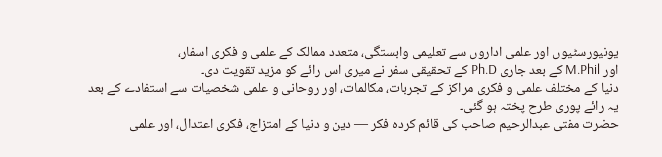یونیورسٹیوں اور علمی اداروں سے تعلیمی وابستگی، متعدد ممالک کے علمی و فکری اسفار،
اور M.Phil کے بعد جاری Ph.D کے تحقیقی سفر نے میری اس رائے کو مزید تقویت دی۔
دنیا کے مختلف علمی و فکری مراکز کے تجربات، مکالمات، اور روحانی و علمی شخصیات سے استفادے کے بعد یہ رائے پوری طرح پختہ ہو گئی۔
حضرت مفتی عبدالرحیم صاحب کی قائم کردہ فکر — دین و دنیا کے امتزاج، فکری اعتدال، اور علمی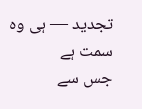تجدید — ہی وہ سمت ہے
جس سے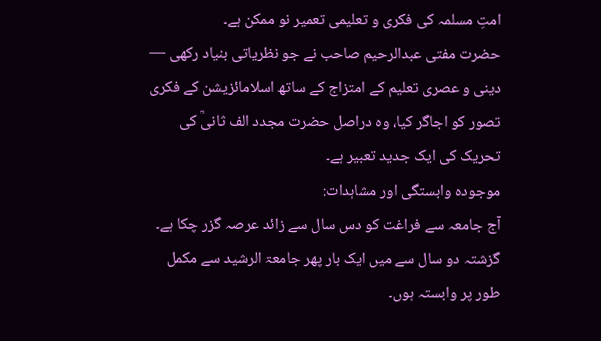امتِ مسلمہ کی فکری و تعلیمی تعمیر نو ممکن ہے۔
حضرت مفتی عبدالرحیم صاحب نے جو نظریاتی بنیاد رکھی — دینی و عصری تعلیم کے امتزاج کے ساتھ اسلامائزیشن کے فکری تصور کو اجاگر کیا، وہ دراصل حضرت مجدد الف ثانیؒ کی تحریک کی ایک جدید تعبیر ہے۔
موجودہ وابستگی اور مشاہدات:
آج جامعہ سے فراغت کو دس سال سے زائد عرصہ گزر چکا ہے۔
گزشتہ دو سال سے میں ایک بار پھر جامعۃ الرشید سے مکمل طور پر وابستہ ہوں۔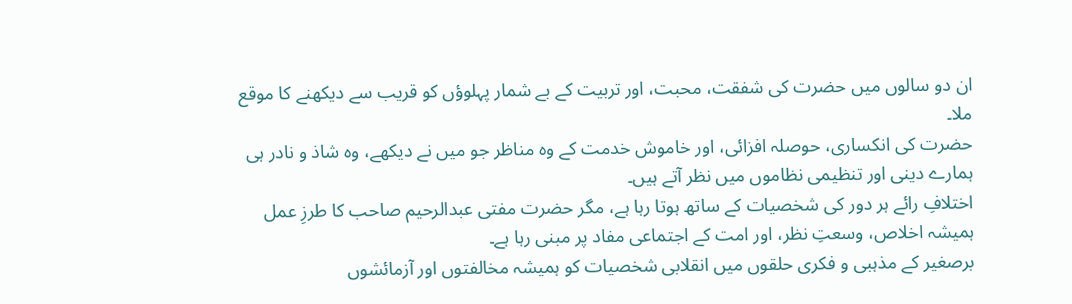ان دو سالوں میں حضرت کی شفقت، محبت، اور تربیت کے بے شمار پہلوؤں کو قریب سے دیکھنے کا موقع ملا۔
حضرت کی انکساری، حوصلہ افزائی، اور خاموش خدمت کے وہ مناظر جو میں نے دیکھے، وہ شاذ و نادر ہی ہمارے دینی اور تنظیمی نظاموں میں نظر آتے ہیں۔
اختلافِ رائے ہر دور کی شخصیات کے ساتھ ہوتا رہا ہے، مگر حضرت مفتی عبدالرحیم صاحب کا طرزِ عمل ہمیشہ اخلاص، وسعتِ نظر، اور امت کے اجتماعی مفاد پر مبنی رہا ہے۔
برصغیر کے مذہبی و فکری حلقوں میں انقلابی شخصیات کو ہمیشہ مخالفتوں اور آزمائشوں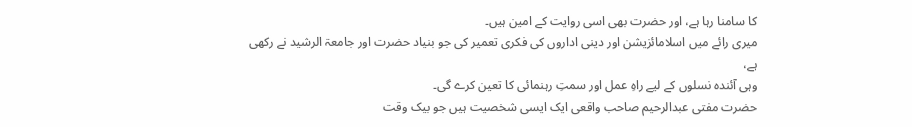کا سامنا رہا ہے، اور حضرت بھی اسی روایت کے امین ہیں۔
میری رائے میں اسلامائزیشن اور دینی اداروں کی فکری تعمیر کی جو بنیاد حضرت اور جامعۃ الرشید نے رکھی ہے،
وہی آئندہ نسلوں کے لیے راہِ عمل اور سمتِ رہنمائی کا تعین کرے گی۔
حضرت مفتی عبدالرحیم صاحب واقعی ایک ایسی شخصیت ہیں جو بیک وقت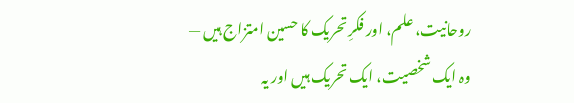روحانیت، علم، اور فکرِ تحریک کا حسین امتزاج ہیں —
وہ ایک شخصیت، ایک تحریک ہیں اور یہ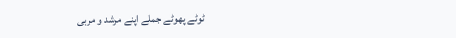ٹوٹے پھوٹے جملے اپنے مرشد و مربی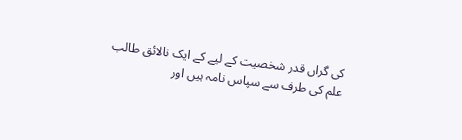کی گراں قدر شخصیت کے لیے کے ایک نالائق طالب علم کی طرف سے سپاس نامہ ہیں اور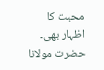محبت کا اظہار بھی۔
حضرت مولانا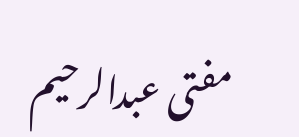مفتی عبدالرحیم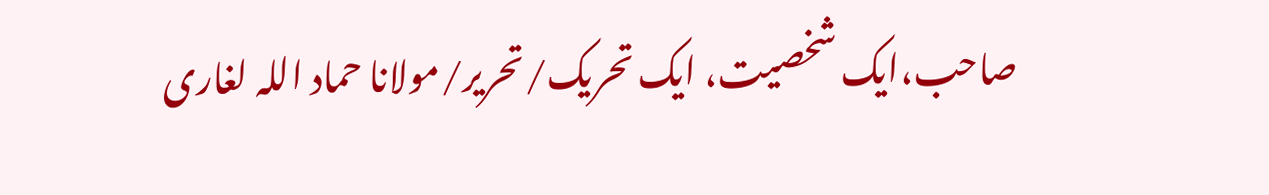صاحب،ایک شخصیت، ایک تحریک/تحریر/مولانا حماد اللہ لغاری